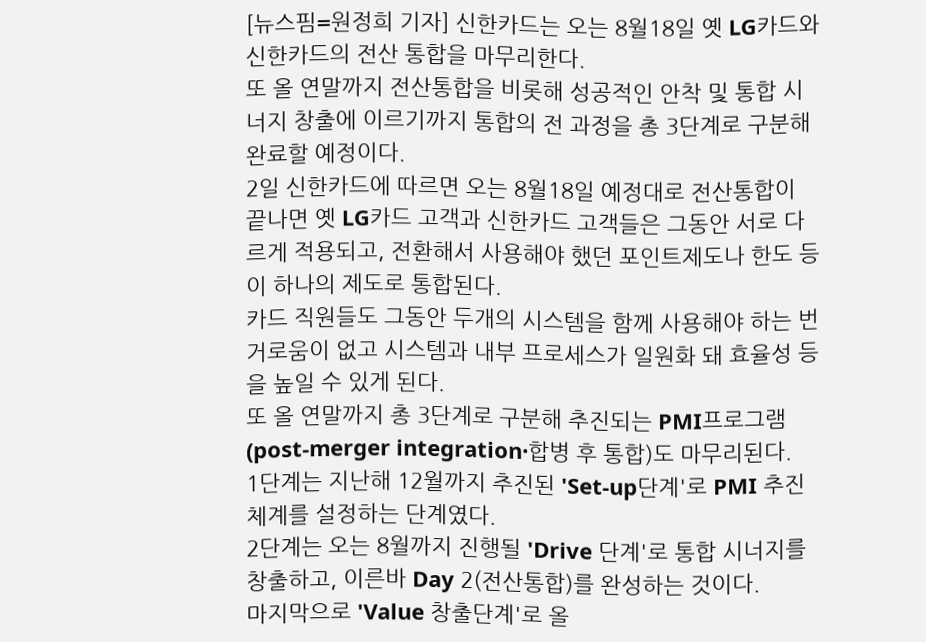[뉴스핌=원정희 기자] 신한카드는 오는 8월18일 옛 LG카드와 신한카드의 전산 통합을 마무리한다.
또 올 연말까지 전산통합을 비롯해 성공적인 안착 및 통합 시너지 창출에 이르기까지 통합의 전 과정을 총 3단계로 구분해 완료할 예정이다.
2일 신한카드에 따르면 오는 8월18일 예정대로 전산통합이 끝나면 옛 LG카드 고객과 신한카드 고객들은 그동안 서로 다르게 적용되고, 전환해서 사용해야 했던 포인트제도나 한도 등이 하나의 제도로 통합된다.
카드 직원들도 그동안 두개의 시스템을 함께 사용해야 하는 번거로움이 없고 시스템과 내부 프로세스가 일원화 돼 효율성 등을 높일 수 있게 된다.
또 올 연말까지 총 3단계로 구분해 추진되는 PMI프로그램(post-merger integration·합병 후 통합)도 마무리된다.
1단계는 지난해 12월까지 추진된 'Set-up단계'로 PMI 추진 체계를 설정하는 단계였다.
2단계는 오는 8월까지 진행될 'Drive 단계'로 통합 시너지를 창출하고, 이른바 Day 2(전산통합)를 완성하는 것이다.
마지막으로 'Value 창출단계'로 올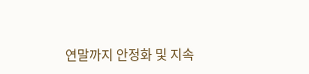연말까지 안정화 및 지속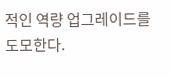적인 역량 업그레이드를 도모한다.